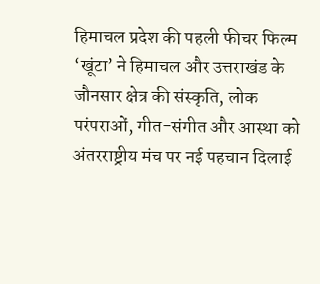हिमाचल प्रदेश की पहली फीचर फिल्म ‘खूंटा’ ने हिमाचल और उत्तराखंड के जौनसार क्षेत्र की संस्कृति, लोक परंपराओं, गीत-संगीत और आस्था को अंतरराष्ट्रीय मंच पर नई पहचान दिलाई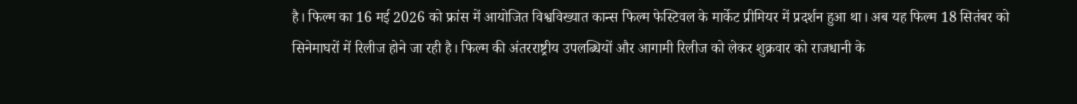है। फिल्म का 16 मई 2026 को फ्रांस में आयोजित विश्वविख्यात कान्स फिल्म फेस्टिवल के मार्केट प्रीमियर में प्रदर्शन हुआ था। अब यह फिल्म 18 सितंबर को सिनेमाघरों में रिलीज होने जा रही है। फिल्म की अंतरराष्ट्रीय उपलब्धियों और आगामी रिलीज को लेकर शुक्रवार को राजधानी के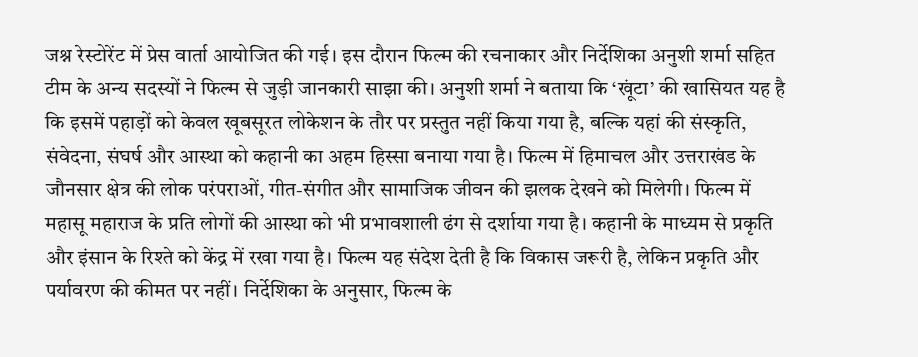जश्न रेस्टोरेंट में प्रेस वार्ता आयोजित की गई। इस दौरान फिल्म की रचनाकार और निर्देशिका अनुशी शर्मा सहित टीम के अन्य सदस्यों ने फिल्म से जुड़ी जानकारी साझा की। अनुशी शर्मा ने बताया कि ‘खूंटा’ की खासियत यह है कि इसमें पहाड़ों को केवल खूबसूरत लोकेशन के तौर पर प्रस्तुत नहीं किया गया है, बल्कि यहां की संस्कृति, संवेदना, संघर्ष और आस्था को कहानी का अहम हिस्सा बनाया गया है। फिल्म में हिमाचल और उत्तराखंड के जौनसार क्षेत्र की लोक परंपराओं, गीत-संगीत और सामाजिक जीवन की झलक देखने को मिलेगी। फिल्म में महासू महाराज के प्रति लोगों की आस्था को भी प्रभावशाली ढंग से दर्शाया गया है। कहानी के माध्यम से प्रकृति और इंसान के रिश्ते को केंद्र में रखा गया है। फिल्म यह संदेश देती है कि विकास जरूरी है, लेकिन प्रकृति और पर्यावरण की कीमत पर नहीं। निर्देशिका के अनुसार, फिल्म के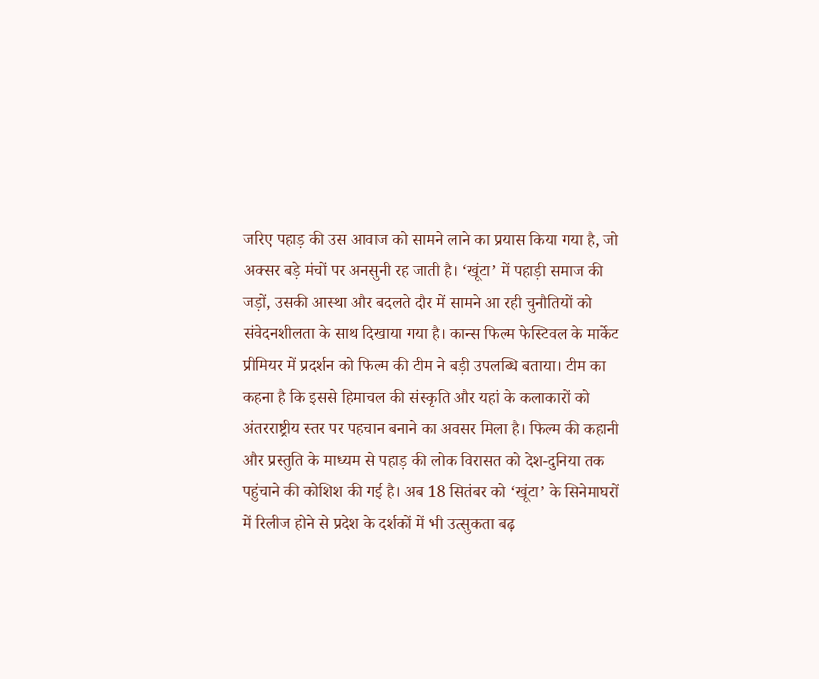जरिए पहाड़ की उस आवाज को सामने लाने का प्रयास किया गया है, जो अक्सर बड़े मंचों पर अनसुनी रह जाती है। ‘खूंटा’ में पहाड़ी समाज की जड़ों, उसकी आस्था और बदलते दौर में सामने आ रही चुनौतियों को संवेदनशीलता के साथ दिखाया गया है। कान्स फिल्म फेस्टिवल के मार्केट प्रीमियर में प्रदर्शन को फिल्म की टीम ने बड़ी उपलब्धि बताया। टीम का कहना है कि इससे हिमाचल की संस्कृति और यहां के कलाकारों को अंतरराष्ट्रीय स्तर पर पहचान बनाने का अवसर मिला है। फिल्म की कहानी और प्रस्तुति के माध्यम से पहाड़ की लोक विरासत को देश-दुनिया तक पहुंचाने की कोशिश की गई है। अब 18 सितंबर को ‘खूंटा’ के सिनेमाघरों में रिलीज होने से प्रदेश के दर्शकों में भी उत्सुकता बढ़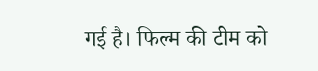गई है। फिल्म की टीम को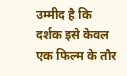उम्मीद है कि दर्शक इसे केवल एक फिल्म के तौर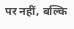पर नहीं, बल्कि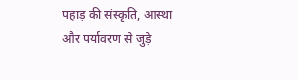पहाड़ की संस्कृति, आस्था और पर्यावरण से जुड़े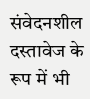संवेदनशील दस्तावेज के रूप में भी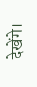देखेंगे।